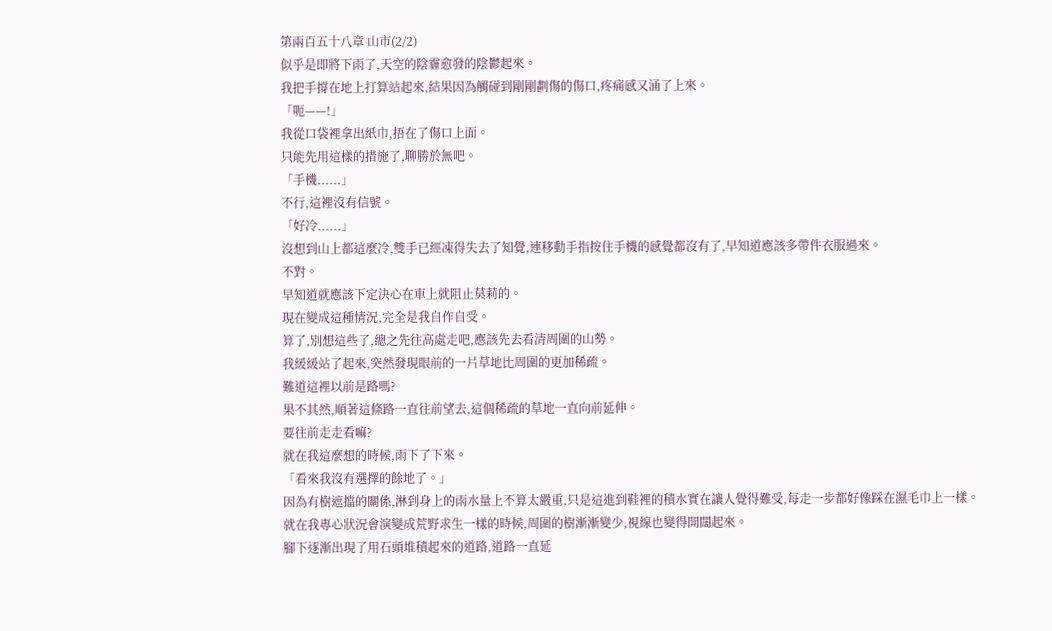第兩百五十八章 山市(2/2)
似乎是即將下雨了,天空的陰霾愈發的陰鬱起來。
我把手撐在地上打算站起來,結果因為觸碰到剛剛劃傷的傷口,疼痛感又涌了上來。
「呃——!」
我從口袋裡拿出紙巾,捂在了傷口上面。
只能先用這樣的措施了,聊勝於無吧。
「手機......」
不行,這裡沒有信號。
「好冷......」
沒想到山上都這麼冷,雙手已經凍得失去了知覺,連移動手指按住手機的感覺都沒有了,早知道應該多帶件衣服過來。
不對。
早知道就應該下定決心在車上就阻止莫莉的。
現在變成這種情況,完全是我自作自受。
算了,別想這些了,總之先往高處走吧,應該先去看清周圍的山勢。
我緩緩站了起來,突然發現眼前的一片草地比周圍的更加稀疏。
難道這裡以前是路嗎?
果不其然,順著這條路一直往前望去,這個稀疏的草地一直向前延伸。
要往前走走看嘛?
就在我這麼想的時候,雨下了下來。
「看來我沒有選擇的餘地了。」
因為有樹遮擋的關係,淋到身上的雨水量上不算太嚴重,只是這進到鞋裡的積水實在讓人覺得難受,每走一步都好像踩在濕毛巾上一樣。
就在我專心狀況會演變成荒野求生一樣的時候,周圍的樹漸漸變少,視線也變得開闊起來。
腳下逐漸出現了用石頭堆積起來的道路,道路一直延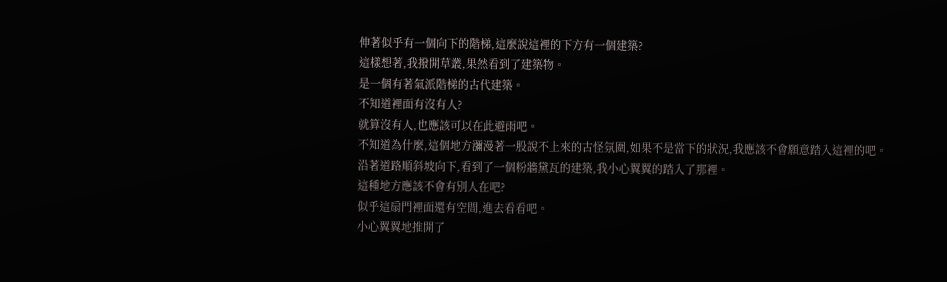伸著似乎有一個向下的階梯,這麼說這裡的下方有一個建築?
這樣想著,我撥開草叢,果然看到了建築物。
是一個有著氣派階梯的古代建築。
不知道裡面有沒有人?
就算沒有人,也應該可以在此避雨吧。
不知道為什麼,這個地方瀰漫著一股說不上來的古怪氛圍,如果不是當下的狀況,我應該不會願意踏入這裡的吧。
沿著道路順斜坡向下,看到了一個粉牆黛瓦的建築,我小心翼翼的踏入了那裡。
這種地方應該不會有別人在吧?
似乎這扇門裡面還有空間,進去看看吧。
小心翼翼地推開了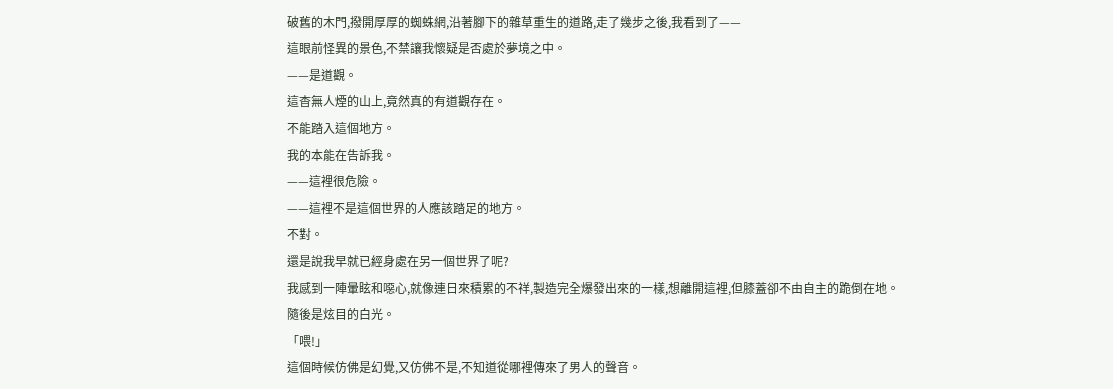破舊的木門,撥開厚厚的蜘蛛網,沿著腳下的雜草重生的道路,走了幾步之後,我看到了——
這眼前怪異的景色,不禁讓我懷疑是否處於夢境之中。
——是道觀。
這杳無人煙的山上,竟然真的有道觀存在。
不能踏入這個地方。
我的本能在告訴我。
——這裡很危險。
——這裡不是這個世界的人應該踏足的地方。
不對。
還是說我早就已經身處在另一個世界了呢?
我感到一陣暈眩和噁心,就像連日來積累的不祥,製造完全爆發出來的一樣,想離開這裡,但膝蓋卻不由自主的跪倒在地。
隨後是炫目的白光。
「喂!」
這個時候仿佛是幻覺,又仿佛不是,不知道從哪裡傳來了男人的聲音。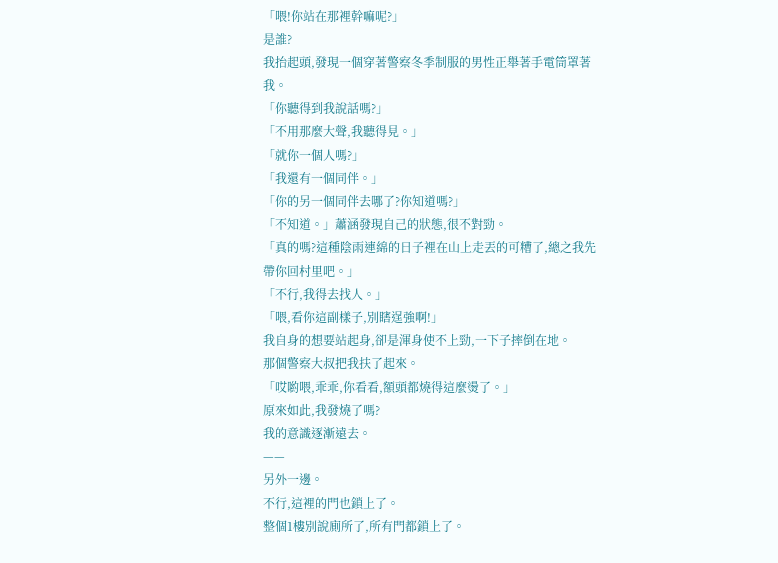「喂!你站在那裡幹嘛呢?」
是誰?
我抬起頭,發現一個穿著警察冬季制服的男性正舉著手電筒罩著我。
「你聽得到我說話嗎?」
「不用那麼大聲,我聽得見。」
「就你一個人嗎?」
「我還有一個同伴。」
「你的另一個同伴去哪了?你知道嗎?」
「不知道。」蕭涵發現自己的狀態,很不對勁。
「真的嗎?這種陰雨連綿的日子裡在山上走丟的可糟了,總之我先帶你回村里吧。」
「不行,我得去找人。」
「喂,看你這副樣子,別瞎逞強啊!」
我自身的想要站起身,卻是渾身使不上勁,一下子摔倒在地。
那個警察大叔把我扶了起來。
「哎喲喂,乖乖,你看看,額頭都燒得這麼燙了。」
原來如此,我發燒了嗎?
我的意識逐漸遠去。
——
另外一邊。
不行,這裡的門也鎖上了。
整個1樓別說廁所了,所有門都鎖上了。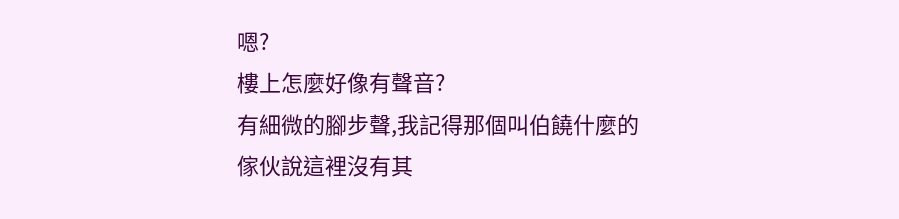嗯?
樓上怎麼好像有聲音?
有細微的腳步聲,我記得那個叫伯饒什麼的傢伙說這裡沒有其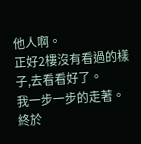他人啊。
正好2樓沒有看過的樣子,去看看好了。
我一步一步的走著。
終於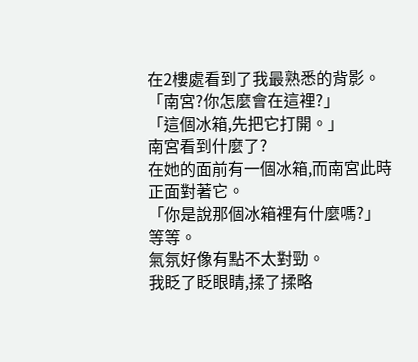在2樓處看到了我最熟悉的背影。
「南宮?你怎麼會在這裡?」
「這個冰箱,先把它打開。」
南宮看到什麼了?
在她的面前有一個冰箱,而南宮此時正面對著它。
「你是說那個冰箱裡有什麼嗎?」
等等。
氣氛好像有點不太對勁。
我眨了眨眼睛,揉了揉略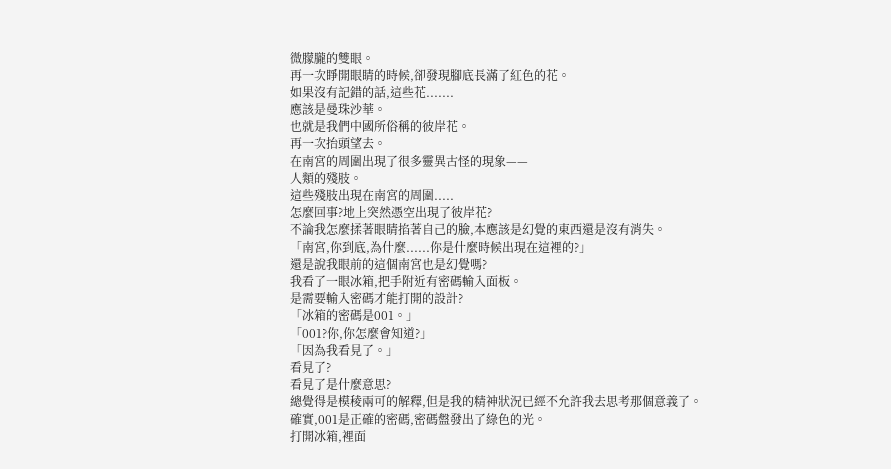微朦朧的雙眼。
再一次睜開眼睛的時候,卻發現腳底長滿了紅色的花。
如果沒有記錯的話,這些花.......
應該是曼珠沙華。
也就是我們中國所俗稱的彼岸花。
再一次抬頭望去。
在南宮的周圍出現了很多靈異古怪的現象——
人類的殘肢。
這些殘肢出現在南宮的周圍.....
怎麼回事?地上突然憑空出現了彼岸花?
不論我怎麼揉著眼睛掐著自己的臉,本應該是幻覺的東西還是沒有消失。
「南宮,你到底,為什麼......你是什麼時候出現在這裡的?」
還是說我眼前的這個南宮也是幻覺嗎?
我看了一眼冰箱,把手附近有密碼輸入面板。
是需要輸入密碼才能打開的設計?
「冰箱的密碼是001。」
「001?你,你怎麼會知道?」
「因為我看見了。」
看見了?
看見了是什麼意思?
總覺得是模稜兩可的解釋,但是我的精神狀況已經不允許我去思考那個意義了。
確實,001是正確的密碼,密碼盤發出了綠色的光。
打開冰箱,裡面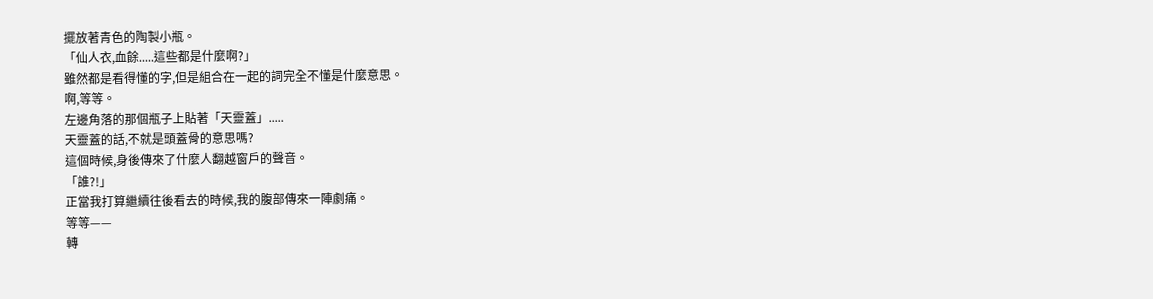擺放著青色的陶製小瓶。
「仙人衣,血餘.....這些都是什麼啊?」
雖然都是看得懂的字,但是組合在一起的詞完全不懂是什麼意思。
啊,等等。
左邊角落的那個瓶子上貼著「天靈蓋」.....
天靈蓋的話,不就是頭蓋骨的意思嗎?
這個時候,身後傳來了什麼人翻越窗戶的聲音。
「誰?!」
正當我打算繼續往後看去的時候,我的腹部傳來一陣劇痛。
等等——
轉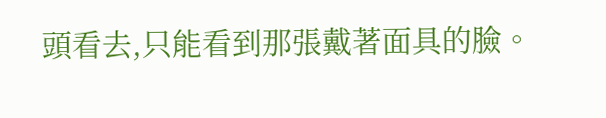頭看去,只能看到那張戴著面具的臉。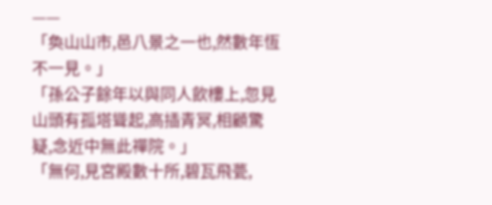——
「奐山山市,邑八景之一也,然數年恆不一見。」
「孫公子餘年以與同人飲樓上,忽見山頭有孤塔聳起,高插青冥,相顧驚疑,念近中無此禪院。」
「無何,見宮殿數十所,碧瓦飛甍,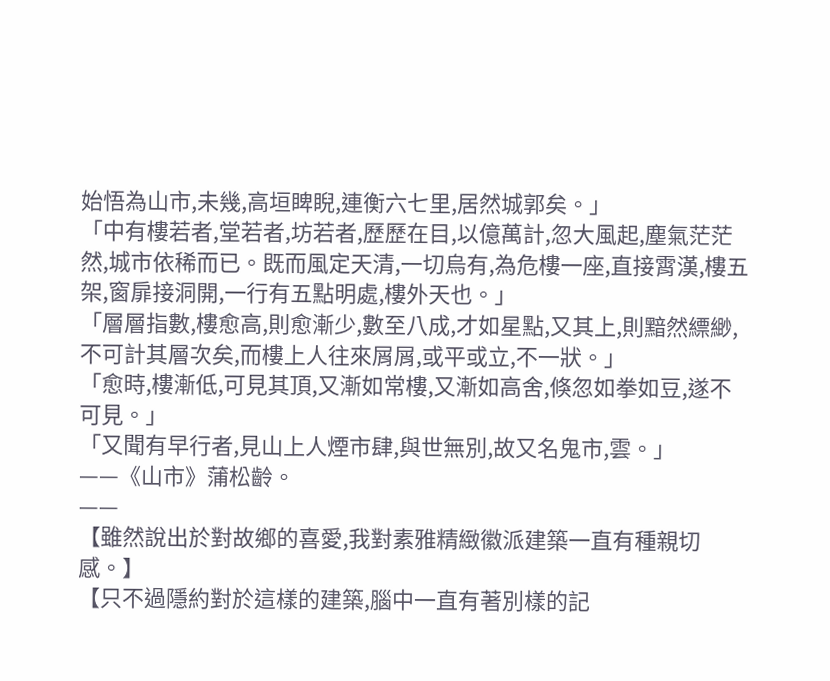始悟為山市,未幾,高垣睥睨,連衡六七里,居然城郭矣。」
「中有樓若者,堂若者,坊若者,歷歷在目,以億萬計,忽大風起,塵氣茫茫然,城市依稀而已。既而風定天清,一切烏有,為危樓一座,直接霄漢,樓五架,窗扉接洞開,一行有五點明處,樓外天也。」
「層層指數,樓愈高,則愈漸少,數至八成,才如星點,又其上,則黯然縹緲,不可計其層次矣,而樓上人往來屑屑,或平或立,不一狀。」
「愈時,樓漸低,可見其頂,又漸如常樓,又漸如高舍,倏忽如拳如豆,遂不可見。」
「又聞有早行者,見山上人煙市肆,與世無別,故又名鬼市,雲。」
——《山市》蒲松齡。
——
【雖然說出於對故鄉的喜愛,我對素雅精緻徽派建築一直有種親切感。】
【只不過隱約對於這樣的建築,腦中一直有著別樣的記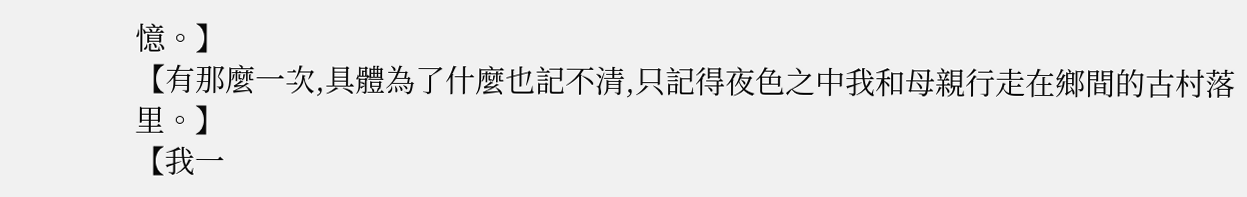憶。】
【有那麼一次,具體為了什麼也記不清,只記得夜色之中我和母親行走在鄉間的古村落里。】
【我一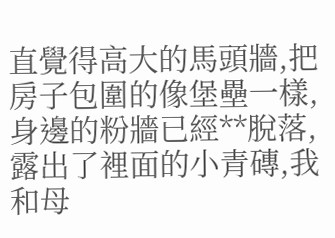直覺得高大的馬頭牆,把房子包圍的像堡壘一樣,身邊的粉牆已經**脫落,露出了裡面的小青磚,我和母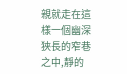親就走在這樣一個幽深狹長的窄巷之中,靜的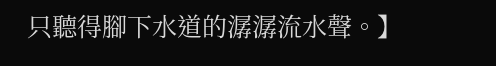只聽得腳下水道的潺潺流水聲。】